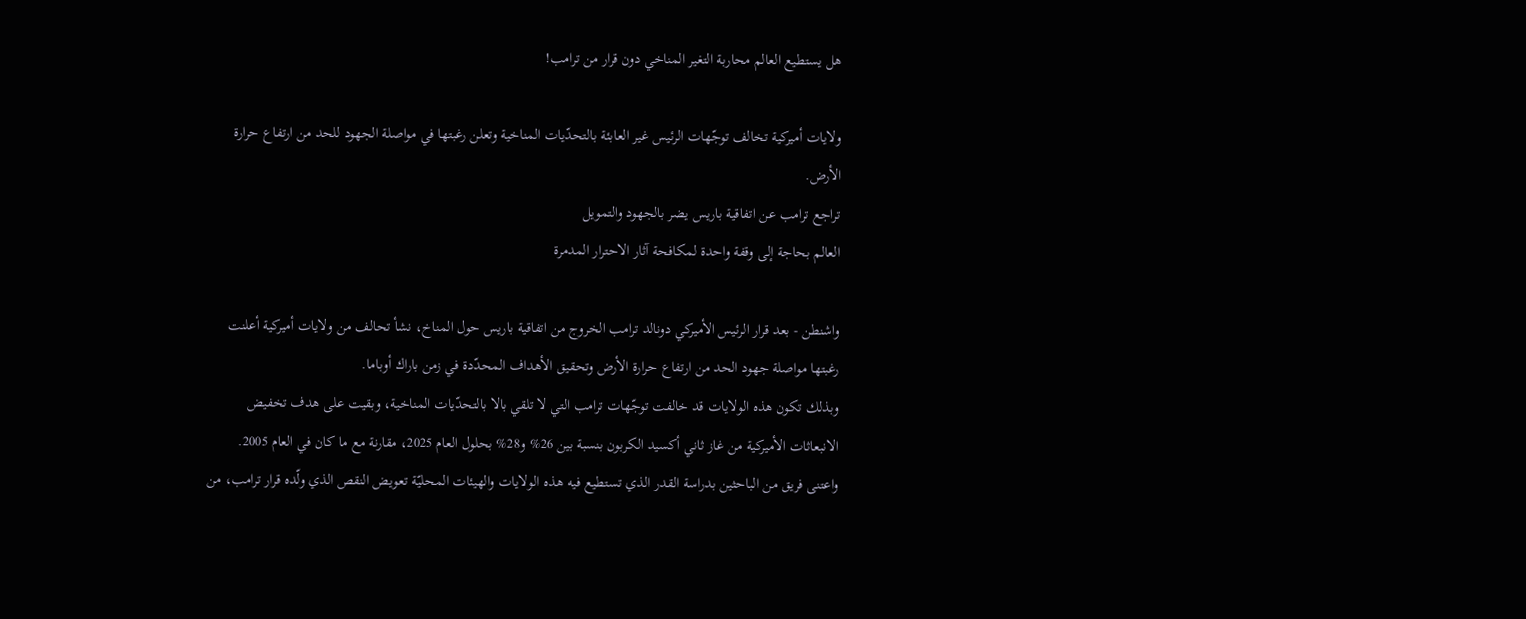هل يستطيع العالم محاربة التغير المناخي دون قرار من ترامب!

ولايات أميركية تخالف توجّهات الرئيس غير العابئة بالتحدّيات المناخية وتعلن رغبتها في مواصلة الجهود للحد من ارتفاع حرارة الأرض.
تراجع ترامب عن اتفاقية باريس يضر بالجهود والتمويل
العالم بحاجة إلى وقفة واحدة لمكافحة آثار الاحترار المدمرة

واشنطن - بعد قرار الرئيس الأميركي دونالد ترامب الخروج من اتفاقية باريس حول المناخ، نشأ تحالف من ولايات أميركية أعلنت رغبتها مواصلة جهود الحد من ارتفاع حرارة الأرض وتحقيق الأهداف المحدّدة في زمن باراك أوباما.
وبذلك تكون هذه الولايات قد خالفت توجّهات ترامب التي لا تلقي بالا بالتحدّيات المناخية، وبقيت على هدف تخفيض الانبعاثات الأميركية من غاز ثاني أكسيد الكربون بنسبة بين 26% و28% بحلول العام 2025، مقارنة مع ما كان في العام 2005.
واعتنى فريق من الباحثين بدراسة القدر الذي تستطيع فيه هذه الولايات والهيئات المحليّة تعويض النقص الذي ولّده قرار ترامب، من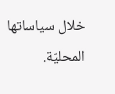خلال سياساتها المحليّة.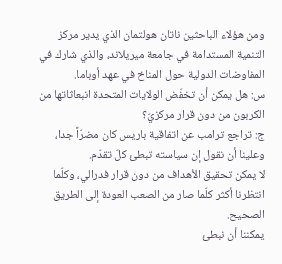ومن هؤلاء الباحثين ناتان هولتمان الذي يدير مركز التنمية المستدامة في جامعة ميريلاند، والذي شارك في المفاوضات الدولية حول المناخ في عهد أوباما.
س: هل يمكن أن تخفّض الولايات المتحدة انبعاثاتها من الكربون من دون قرار مركزيّ؟
ج: تراجع ترامب عن اتفاقية باريس كان مضرّاً جدا، وعلينا أن نقول إن سياسته تبطئ كلّ تقدّم.
لا يمكن تحقيق الأهداف من دون قرار فدرالي، وكلّما انتظرنا أكثر كلّما صار من الصعب العودة إلى الطريق الصحيح.
يمكننا أن نبطئ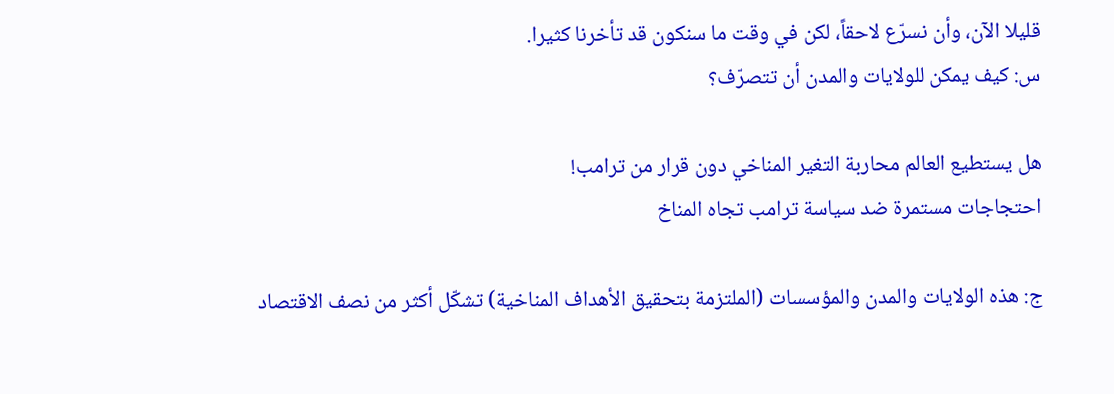قليلا الآن، وأن نسرّع لاحقاً، لكن في وقت ما سنكون قد تأخرنا كثيرا.
س: كيف يمكن للولايات والمدن أن تتصرّف؟

هل يستطيع العالم محاربة التغير المناخي دون قرار من ترامب!
احتجاجات مستمرة ضد سياسة ترامب تجاه المناخ

ج: هذه الولايات والمدن والمؤسسات (الملتزمة بتحقيق الأهداف المناخية) تشكّل أكثر من نصف الاقتصاد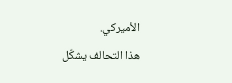الأميركي.
هذا التحالف يشكّل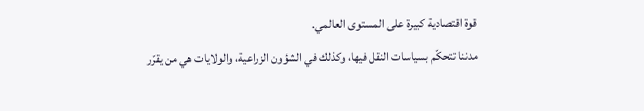قوة اقتصادية كبيرة على المستوى العالمي.
مدننا تتحكّم بسياسات النقل فيها، وكذلك في الشؤون الزراعية، والولايات هي من يقرّر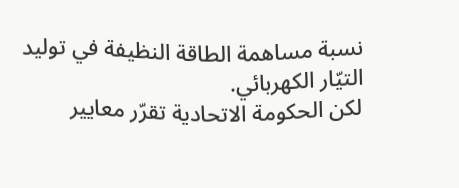نسبة مساهمة الطاقة النظيفة في توليد التيّار الكهربائي.
لكن الحكومة الاتحادية تقرّر معايير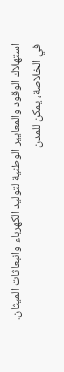استهلاك الوقود والمعايير الوطنية لتوليد الكهرباء وانبعاثات الميثان.
في الخلاصة، يمكن للمدن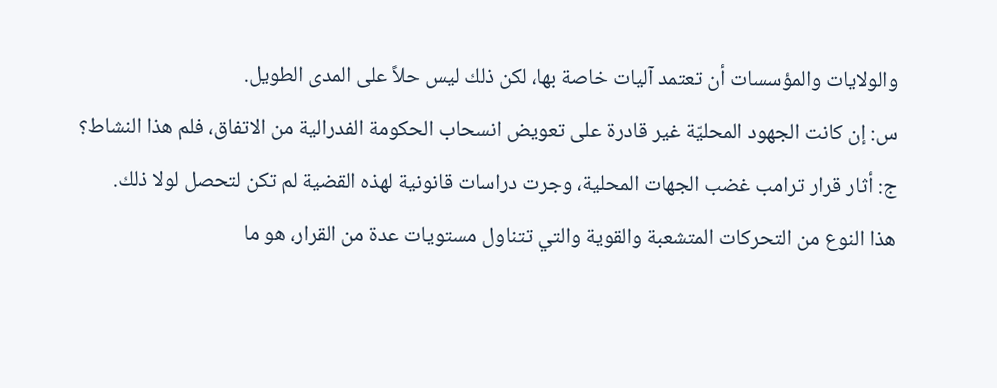والولايات والمؤسسات أن تعتمد آليات خاصة بها، لكن ذلك ليس حلاً على المدى الطويل.
س: إن كانت الجهود المحليّة غير قادرة على تعويض انسحاب الحكومة الفدرالية من الاتفاق، فلم هذا النشاط؟
ج: أثار قرار ترامب غضب الجهات المحلية، وجرت دراسات قانونية لهذه القضية لم تكن لتحصل لولا ذلك.
هذا النوع من التحركات المتشعبة والقوية والتي تتناول مستويات عدة من القرار، هو ما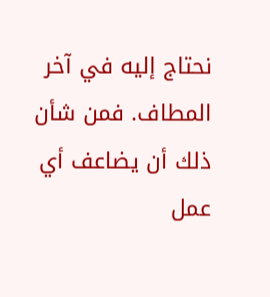نحتاج إليه في آخر المطاف. فمن شأن ذلك أن يضاعف أي عمل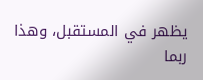يظهر في المستقبل، وهذا ربما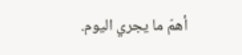أهمّ ما يجري اليوم.